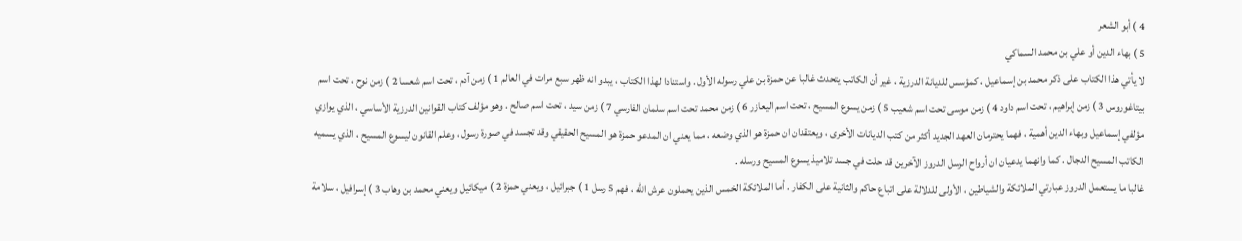4 ) أبو الشعر
5 ) بهاء الدين أو علي بن محمد السماكي
لا يأتي هذا الكتاب على ذكر محمد بن إسماعيل ، كمؤسس للديانة الدرزية ، غير أن الكاتب يتحدث غالبا عن حمزة بن علي رسوله الأول . واستنادا لهذا الكتاب ، يبدو انه ظهر سبع مرات في العالم 1 ) زمن آدم ، تحت اسم شعسا 2 ) زمن نوح ، تحت اسم بيتاغوروس 3 ) زمن إبراهيم ، تحت اسم داود 4 ) زمن موسى تحت اسم شعيب 5 ) زمن يسوع المسيح ، تحت اسم اليعازر 6 ) زمن محمد تحت اسم سلمان الفارسي 7 ) زمن سيد ، تحت اسم صالح . وهو مؤلف كتاب القوانين الدرزية الأساسي ، الذي يوازي مؤلفي إسماعيل وبهاء الدين أهمية ، فهما يحترمان العهد الجديد أكثر من كتب الديانات الأخرى ، ويعتقدان ان حمزة هو الذي وضعه ، مما يعني ان المدعو حمزة هو المسيح الحقيقي وقد تجسد في صورة رسول ، وعلم القانون ليسوع المسيح ، الذي يسميه الكاتب المسيح الدجال . كما وانهما يدعيان ان أرواح الرسل الدروز الآخرين قد حلت في جسد تلاميذ يسوع المسيح ورسله .
غالبا ما يستعمل الدروز عبارتي الملائكة والشياطين ، الأولى للدلالة على اتباع حاكم والثانية على الكفار . أما الملائكة الخمس الذين يحملون عرش الله ، فهم 5 رسل 1 ) جبرائيل ، ويعني حمزة 2 ) ميكائيل ويعني محمد بن وهاب 3 ) إسرافيل ، سلامة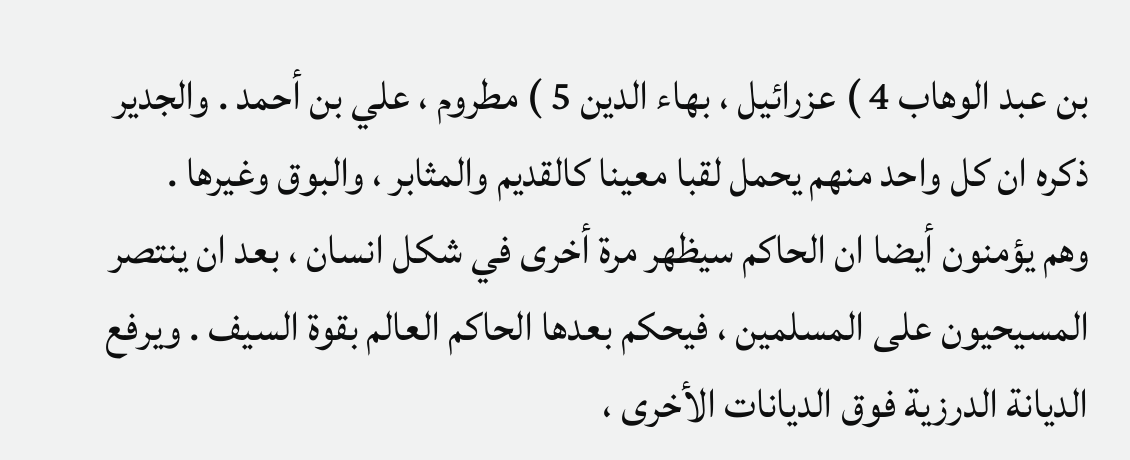بن عبد الوهاب 4 ) عزرائيل ، بهاء الدين 5 ) مطروم ، علي بن أحمد . والجدير ذكره ان كل واحد منهم يحمل لقبا معينا كالقديم والمثابر ، والبوق وغيرها .
وهم يؤمنون أيضا ان الحاكم سيظهر مرة أخرى في شكل انسان ، بعد ان ينتصر المسيحيون على المسلمين ، فيحكم بعدها الحاكم العالم بقوة السيف . ويرفع الديانة الدرزية فوق الديانات الأخرى ،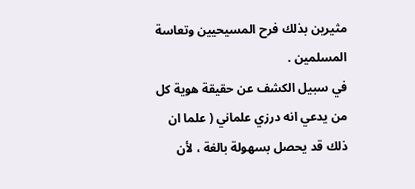مثيرين بذلك فرح المسيحيين وتعاسة المسلمين .
في سبيل الكشف عن حقيقة هوية كل من يدعي انه درزي علماني ( علما ان ذلك قد يحصل بسهولة بالغة ، لأن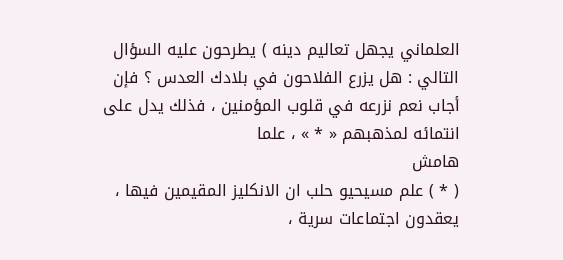العلماني يجهل تعاليم دينه ) يطرحون عليه السؤال التالي : هل يزرع الفلاحون في بلادك العدس ؟ فإن أجاب نعم نزرعه في قلوب المؤمنين ، فذلك يدل على انتمائه لمذهبهم « * » ، علما
هامش
( * ) علم مسيحيو حلب ان الانكليز المقيمين فيها ، يعقدون اجتماعات سرية ،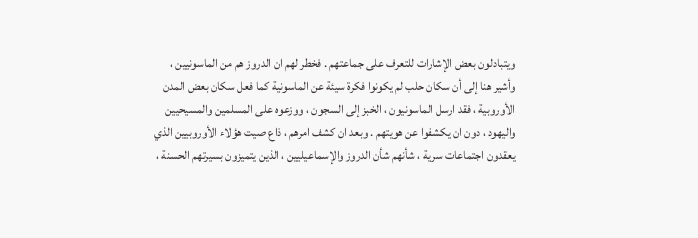ويتبادلون بعض الإشارات للتعرف على جماعتهم . فخطر لهم ان الدروز هم من الماسونيين ، وأشير هنا إلى أن سكان حلب لم يكونوا فكرة سيئة عن الماسونية كما فعل سكان بعض المدن الأوروبية ، فقد ارسل الماسونيون ، الخبز إلى السجون ، ووزعوه على المسلمين والمسيحيين واليهود ، دون ان يكشفوا عن هويتهم . وبعد ان كشف امرهم ، ذاع صيت هؤلاء الأوروبيين الذي يعقدون اجتماعات سرية ، شأنهم شأن الدروز والإسماعيليين ، الذين يتميزون بسيرتهم الحسنة ،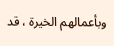وبأعمالهم الخيرة ، قد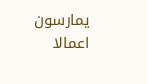يمارسون اعمالا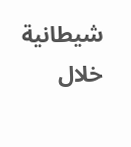شيطانية خلال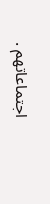اجتماعاتهم .